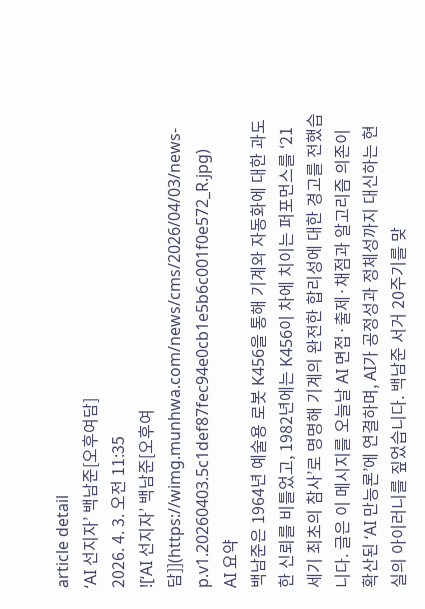article detail
‘AI 선지자’ 백남준[오후여담]
2026. 4. 3. 오전 11:35
![‘AI 선지자’ 백남준[오후여담]](https://wimg.munhwa.com/news/cms/2026/04/03/news-p.v1.20260403.5c1def87fec94e0cb1e5b6c001f0e572_R.jpg)
AI 요약
백남준은 1964년 예술용 로봇 K456을 통해 기계와 자동화에 대한 과도한 신뢰를 비틀었고, 1982년에는 K456이 차에 치이는 퍼포먼스를 ‘21세기 최초의 참사’로 명명해 기계의 완전한 합리성에 대한 경고를 전했습니다. 글은 이 메시지를 오늘날 AI 면접·출제·채점과 알고리즘 의존이 확산된 ‘AI 만능론’에 연결하며, AI가 공정성과 정체성까지 대신하는 현실의 아이러니를 짚었습니다. 백남준 서거 20주기를 맞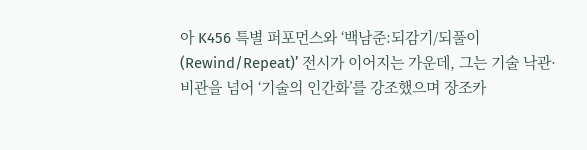아 K456 특별 퍼포먼스와 ‘백남준:되감기/되풀이(Rewind/Repeat)’ 전시가 이어지는 가운데, 그는 기술 낙관·비관을 넘어 ‘기술의 인간화’를 강조했으며 장조카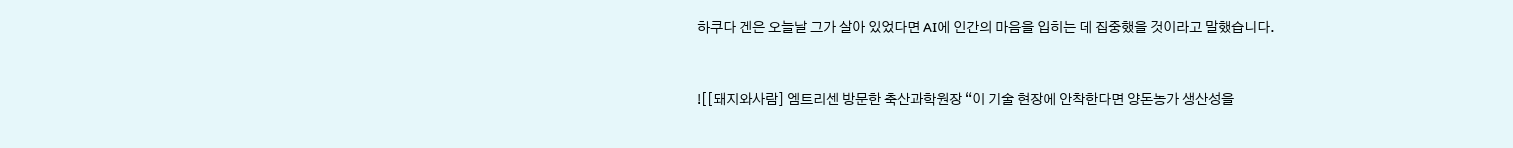하쿠다 겐은 오늘날 그가 살아 있었다면 AI에 인간의 마음을 입히는 데 집중했을 것이라고 말했습니다.


![[돼지와사람] 엠트리센 방문한 축산과학원장 “이 기술 현장에 안착한다면 양돈농가 생산성을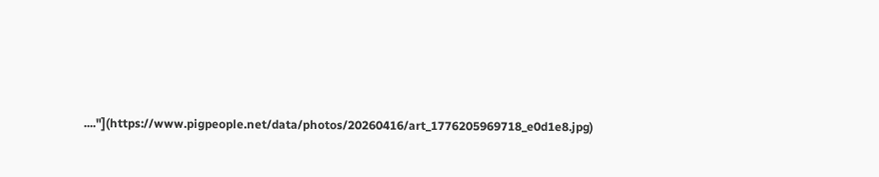...."](https://www.pigpeople.net/data/photos/20260416/art_1776205969718_e0d1e8.jpg)